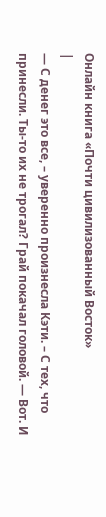Онлайн книга «Почти цивилизованный Восток»
|
— С денег это все, – уверенно произнесла Кэти. – С тех, что принесли. Ты-то их не трогал? Грай покачал головой. — Вот. И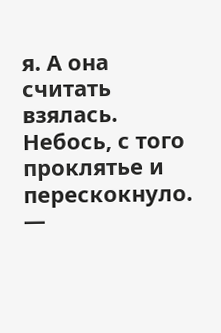я. А она считать взялась. Небось, с того проклятье и перескокнуло. —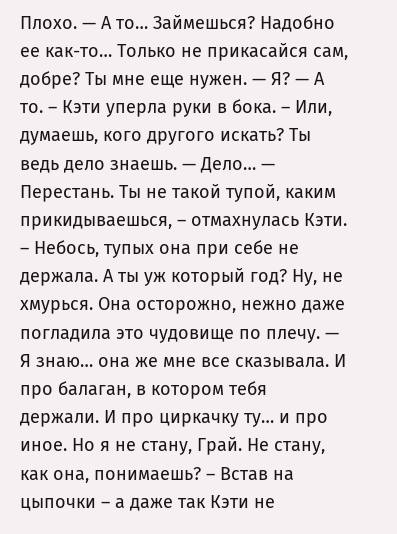Плохо. — А то… Займешься? Надобно ее как-то… Только не прикасайся сам, добре? Ты мне еще нужен. — Я? — А то. – Кэти уперла руки в бока. – Или, думаешь, кого другого искать? Ты ведь дело знаешь. — Дело… — Перестань. Ты не такой тупой, каким прикидываешься, – отмахнулась Кэти. – Небось, тупых она при себе не держала. А ты уж который год? Ну, не хмурься. Она осторожно, нежно даже погладила это чудовище по плечу. — Я знаю… она же мне все сказывала. И про балаган, в котором тебя держали. И про циркачку ту… и про иное. Но я не стану, Грай. Не стану, как она, понимаешь? – Встав на цыпочки – а даже так Кэти не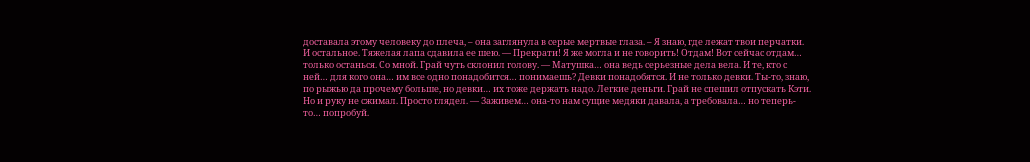доставала этому человеку до плеча, – она заглянула в серые мертвые глаза. – Я знаю, где лежат твои перчатки. И остальное. Тяжелая лапа сдавила ее шею. — Прекрати! Я же могла и не говорить! Отдам! Вот сейчас отдам… только останься. Со мной. Грай чуть склонил голову. — Матушка… она ведь серьезные дела вела. И те, кто с ней… для кого она… им все одно понадобится… понимаешь? Девки понадобятся. И не только девки. Ты-то, знаю, по рыжью да прочему больше, но девки… их тоже держать надо. Легкие деньги. Грай не спешил отпускать Кэти. Но и руку не сжимал. Просто глядел. — Заживем… она-то нам сущие медяки давала, а требовала… но теперь-то… попробуй.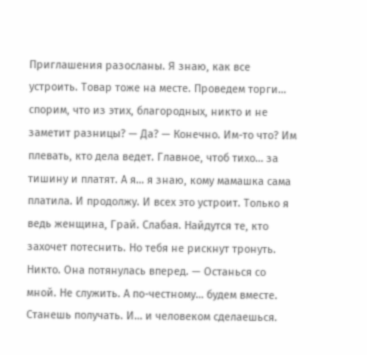Приглашения разосланы. Я знаю, как все устроить. Товар тоже на месте. Проведем торги… спорим, что из этих, благородных, никто и не заметит разницы? — Да? — Конечно. Им-то что? Им плевать, кто дела ведет. Главное, чтоб тихо… за тишину и платят. А я… я знаю, кому мамашка сама платила. И продолжу. И всех это устроит. Только я ведь женщина, Грай. Слабая. Найдутся те, кто захочет потеснить. Но тебя не рискнут тронуть. Никто. Она потянулась вперед. — Останься со мной. Не служить. А по-честному… будем вместе. Станешь получать. И… и человеком сделаешься.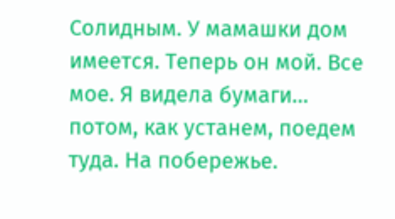Солидным. У мамашки дом имеется. Теперь он мой. Все мое. Я видела бумаги… потом, как устанем, поедем туда. На побережье.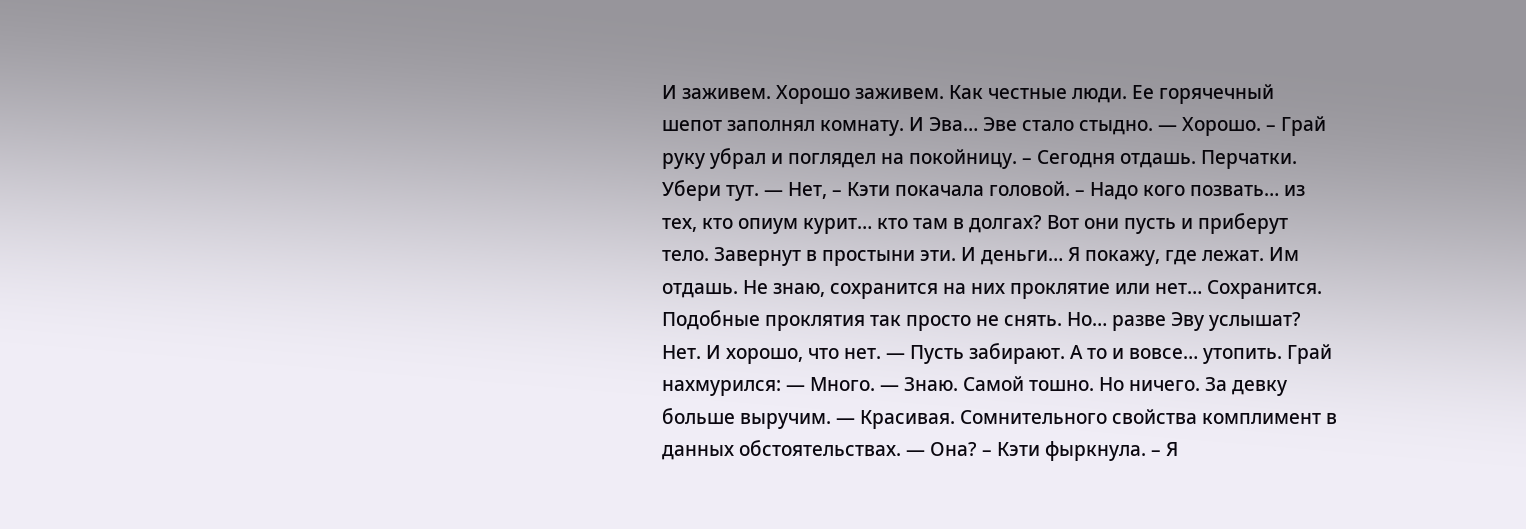И заживем. Хорошо заживем. Как честные люди. Ее горячечный шепот заполнял комнату. И Эва… Эве стало стыдно. — Хорошо. – Грай руку убрал и поглядел на покойницу. – Сегодня отдашь. Перчатки. Убери тут. — Нет, – Кэти покачала головой. – Надо кого позвать… из тех, кто опиум курит… кто там в долгах? Вот они пусть и приберут тело. Завернут в простыни эти. И деньги… Я покажу, где лежат. Им отдашь. Не знаю, сохранится на них проклятие или нет… Сохранится. Подобные проклятия так просто не снять. Но… разве Эву услышат? Нет. И хорошо, что нет. — Пусть забирают. А то и вовсе… утопить. Грай нахмурился: — Много. — Знаю. Самой тошно. Но ничего. За девку больше выручим. — Красивая. Сомнительного свойства комплимент в данных обстоятельствах. — Она? – Кэти фыркнула. – Я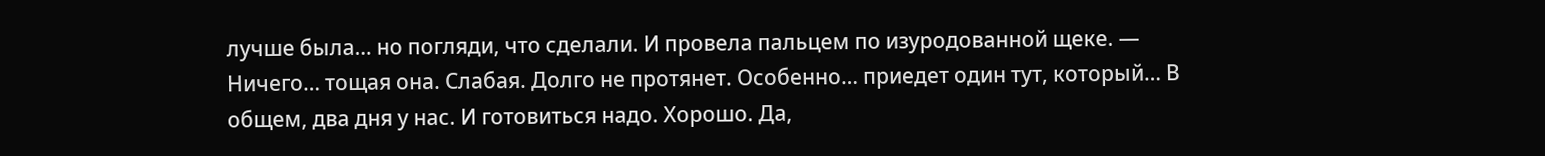лучше была… но погляди, что сделали. И провела пальцем по изуродованной щеке. — Ничего… тощая она. Слабая. Долго не протянет. Особенно… приедет один тут, который… В общем, два дня у нас. И готовиться надо. Хорошо. Да,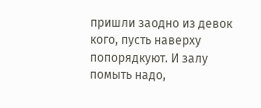пришли заодно из девок кого, пусть наверху попорядкуют. И залу помыть надо,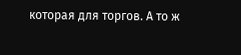которая для торгов. А то ж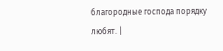благородные господа порядку любят. |